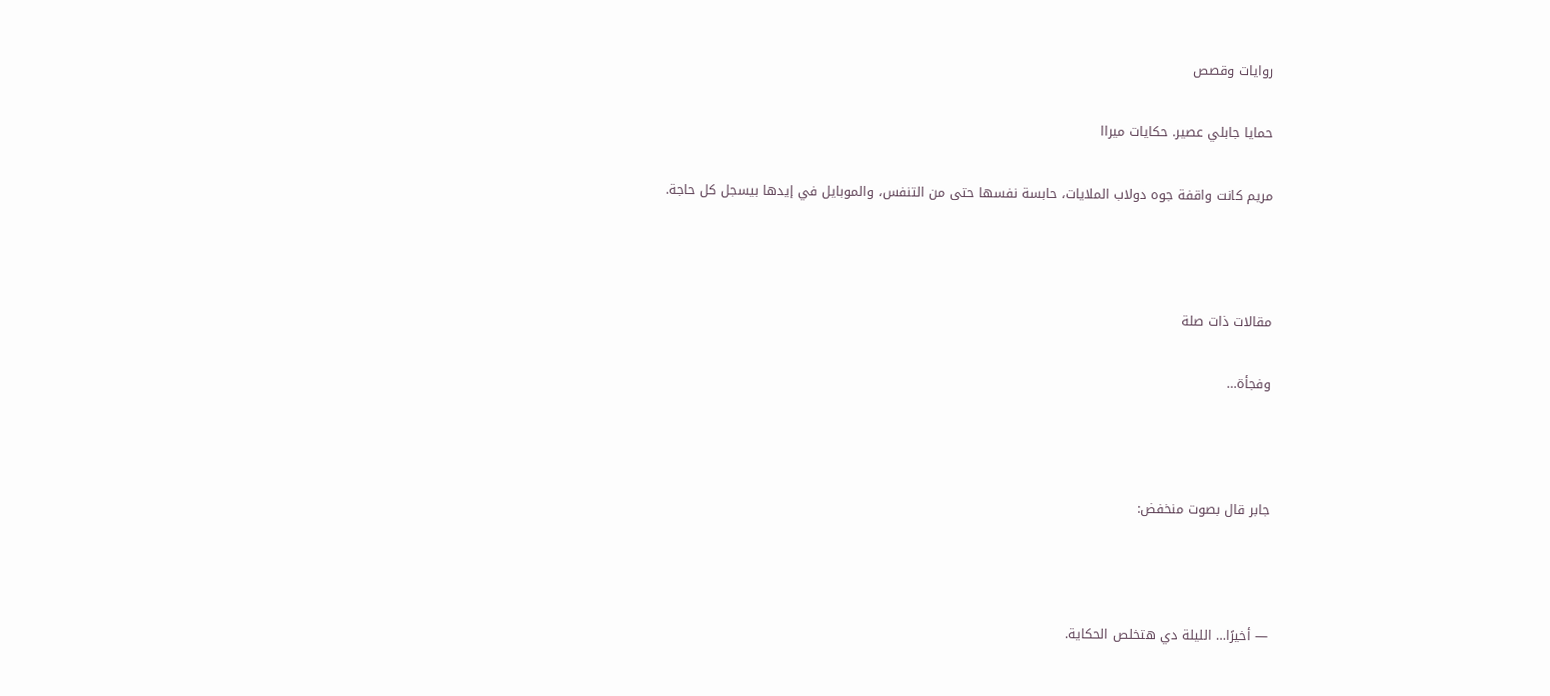روايات وقصص

حمايا جابلي عصير. حكايات ميراا

مريم كانت واقفة جوه دولاب الملايات، حابسة نفسها حتى من التنفس، والموبايل في إيدها بيسجل كل حاجة.



مقالات ذات صلة

وفجأة…



جابر قال بصوت منخفض:



— أخيرًا… الليلة دي هتخلص الحكاية.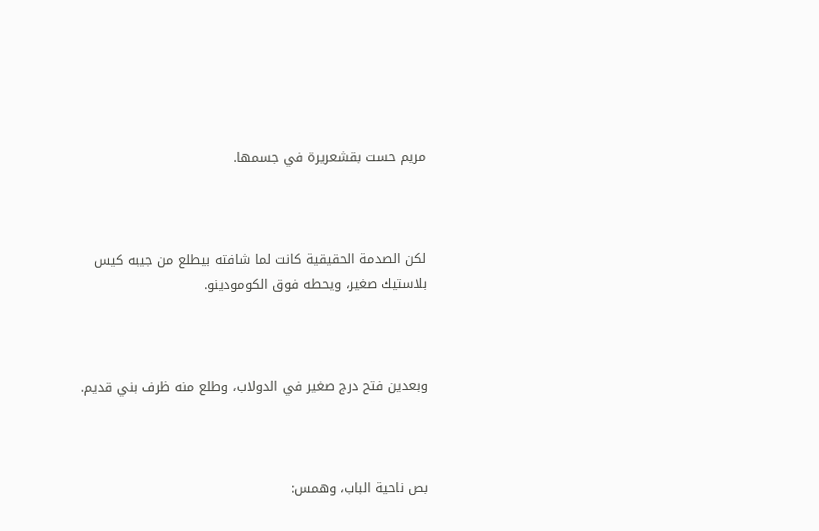مريم حست بقشعريرة في جسمها.



لكن الصدمة الحقيقية كانت لما شافته بيطلع من جيبه كيس بلاستيك صغير، ويحطه فوق الكومودينو.



وبعدين فتح درج صغير في الدولاب، وطلع منه ظرف بني قديم.



بص ناحية الباب، وهمس: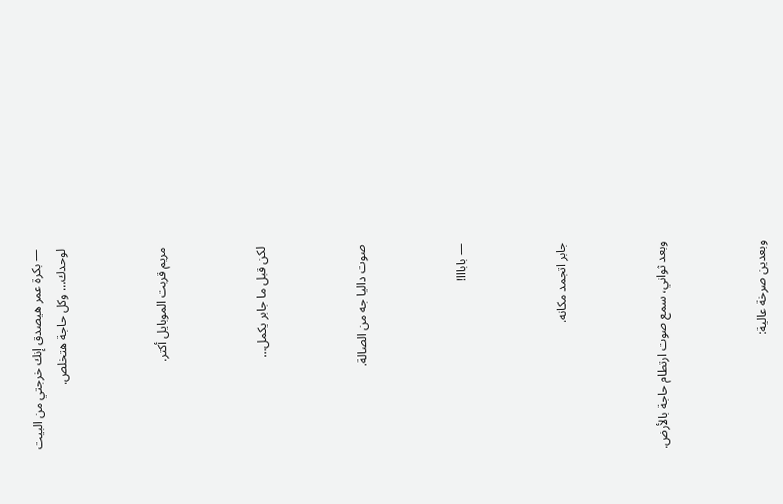— بكرة عمر هيصدق إنك خرجتي من البيت لوحدك… وكل حاجة هتخلص.



مريم قربت الموبايل أكتر.



لكن قبل ما جابر يكمل…



صوت داليا جه من الصالة.



— بابااا!



جابر اتجمد مكانه.



وبعد ثواني، سمع صوت ارتطام حاجة بالأرض.



وبعدين صرخة عالية: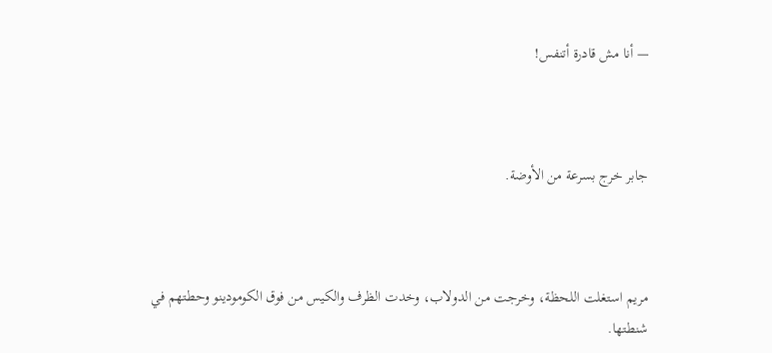— أنا مش قادرة أتنفس!



جابر خرج بسرعة من الأوضة.



مريم استغلت اللحظة، وخرجت من الدولاب، وخدت الظرف والكيس من فوق الكومودينو وحطتهم في شنطتها.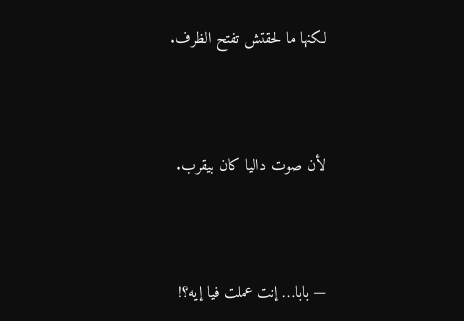لكنها ما لحقتش تفتح الظرف.



لأن صوت داليا كان بيقرب.



— بابا… إنت عملت فيا إيه؟!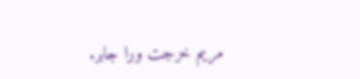مريم خرجت ورا جابر.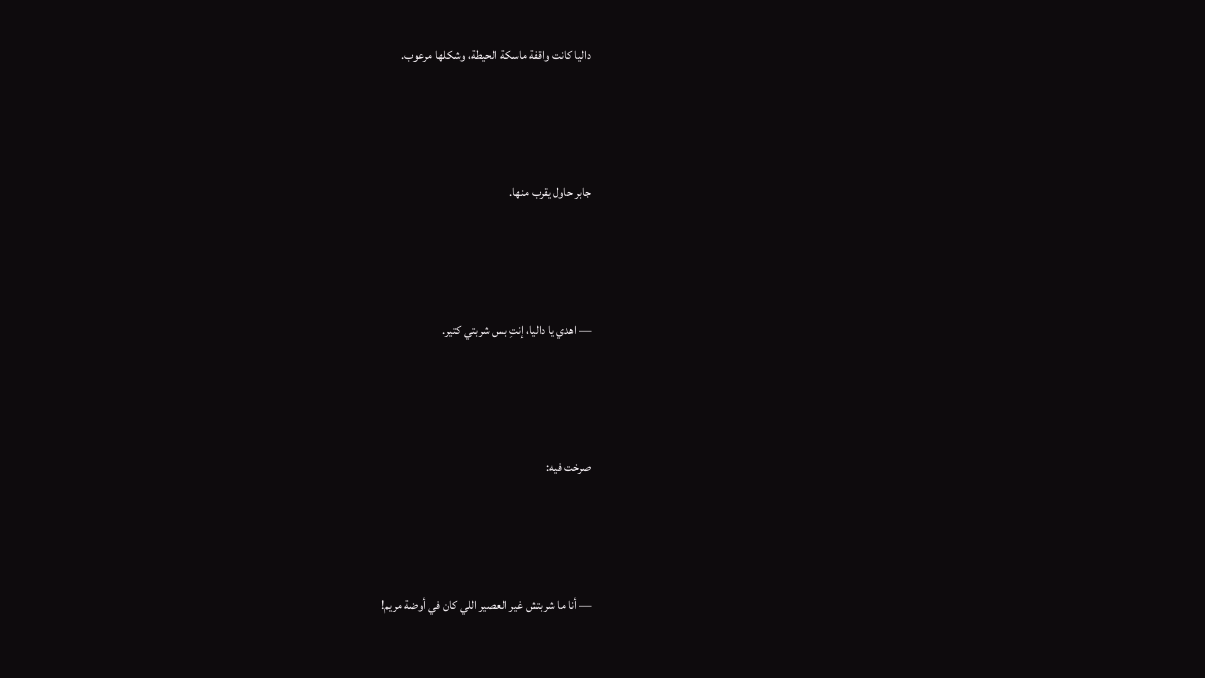داليا كانت واقفة ماسكة الحيطة، وشكلها مرعوب.



جابر حاول يقرب منها.



— اهدي يا داليا، إنتِ بس شربتي كتير.



صرخت فيه:



— أنا ما شربتش غير العصير اللي كان في أوضة مريم!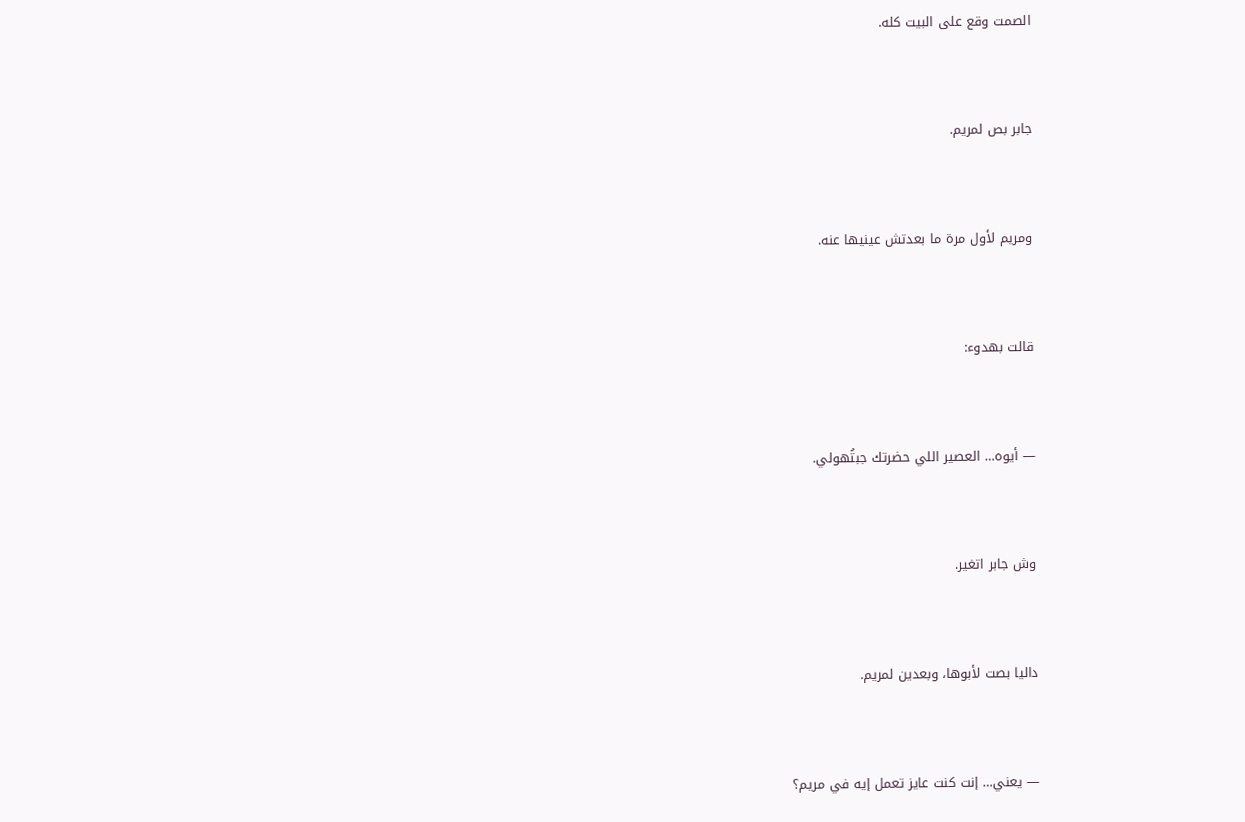الصمت وقع على البيت كله.



جابر بص لمريم.



ومريم لأول مرة ما بعدتش عينيها عنه.



قالت بهدوء:



— أيوه… العصير اللي حضرتك جبتُهولي.



وش جابر اتغير.



داليا بصت لأبوها، وبعدين لمريم.



— يعني… إنت كنت عايز تعمل إيه في مريم؟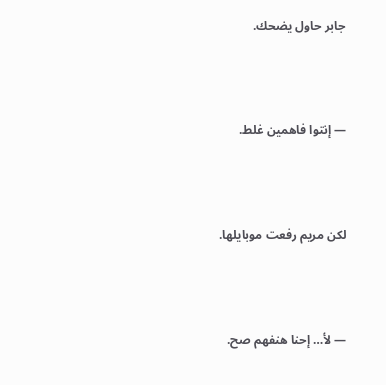جابر حاول يضحك.



— إنتوا فاهمين غلط.



لكن مريم رفعت موبايلها.



— لأ… إحنا هنفهم صح.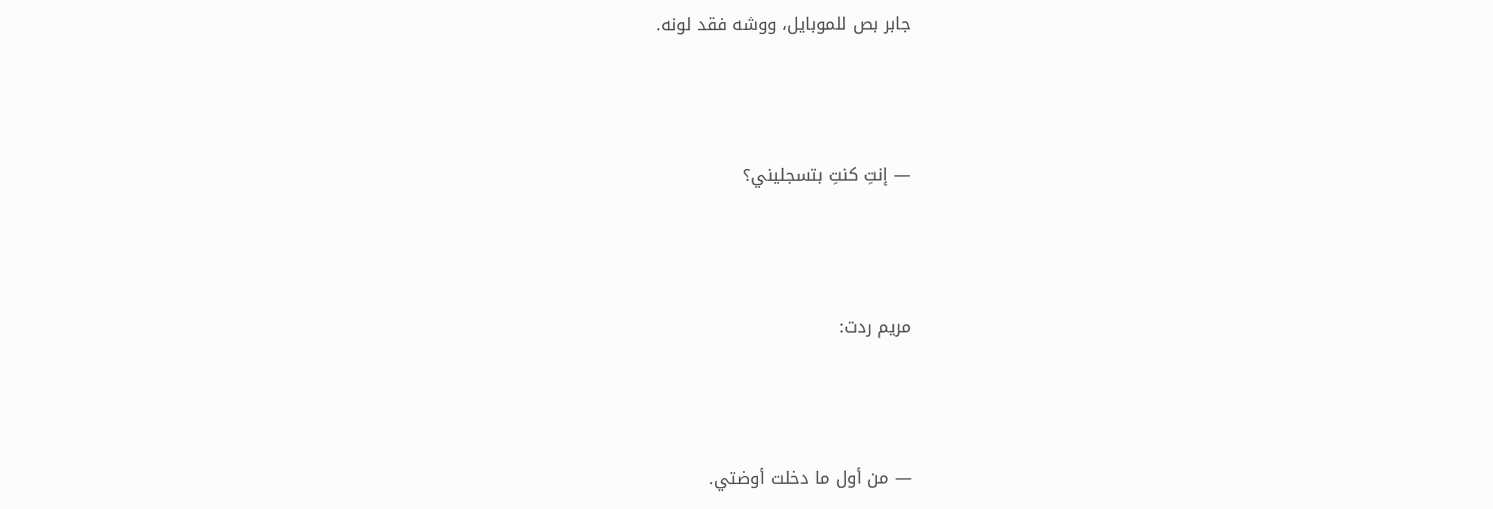جابر بص للموبايل، ووشه فقد لونه.



— إنتِ كنتِ بتسجليني؟



مريم ردت:



— من أول ما دخلت أوضتي.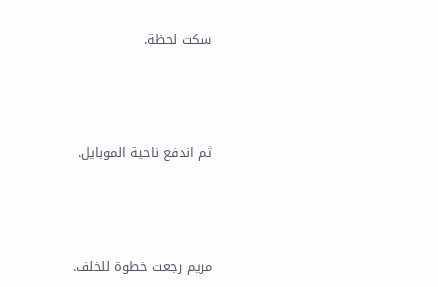سكت لحظة.



ثم اندفع ناحية الموبايل.



مريم رجعت خطوة للخلف.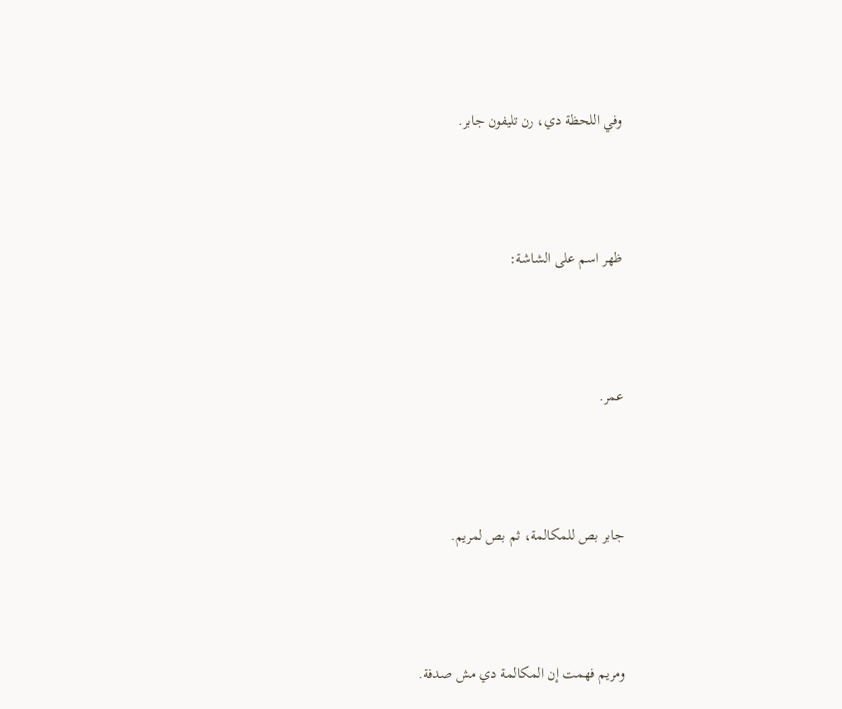وفي اللحظة دي، رن تليفون جابر.



ظهر اسم على الشاشة:



عمر.



جابر بص للمكالمة، ثم بص لمريم.



ومريم فهمت إن المكالمة دي مش صدفة.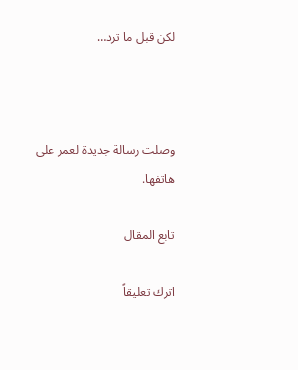لكن قبل ما ترد…



وصلت رسالة جديدة لعمر على هاتفها.

تابع المقال

اترك تعليقاً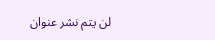لن يتم نشر عنوان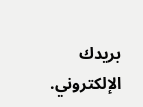بريدك الإلكتروني.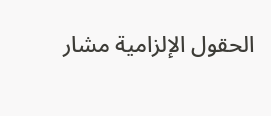الحقول الإلزامية مشار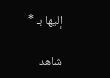إليها بـ *

شاهد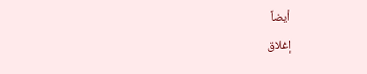أيضاً
إغلاق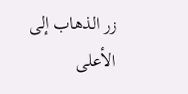زر الذهاب إلى الأعلى